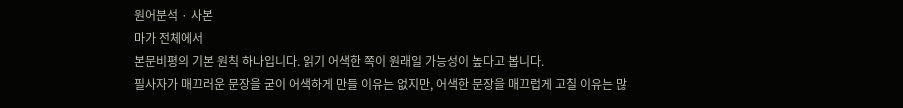원어분석 · 사본
마가 전체에서
본문비평의 기본 원칙 하나입니다. 읽기 어색한 쪽이 원래일 가능성이 높다고 봅니다.
필사자가 매끄러운 문장을 굳이 어색하게 만들 이유는 없지만, 어색한 문장을 매끄럽게 고칠 이유는 많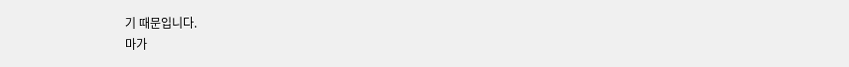기 때문입니다.
마가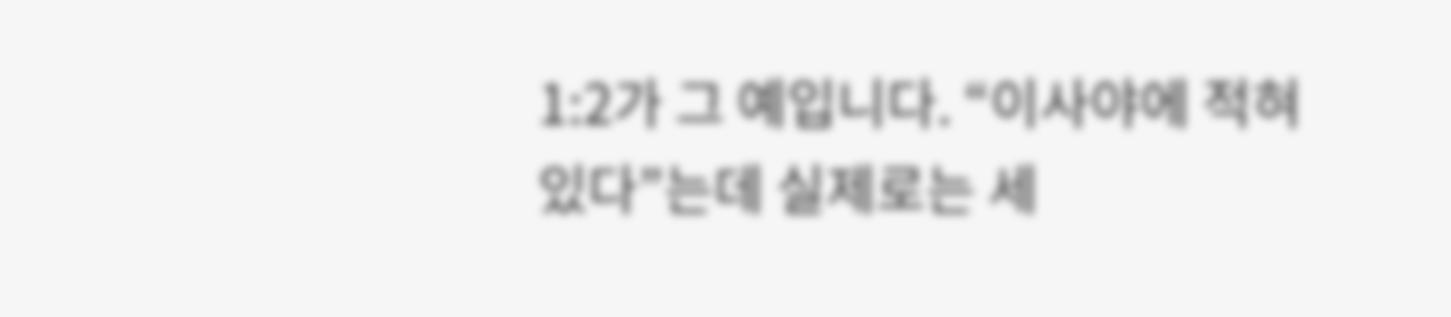1:2가 그 예입니다. “이사야에 적혀 있다”는데 실제로는 세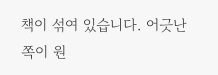책이 섞여 있습니다. 어긋난 쪽이 원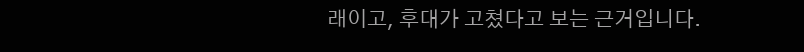래이고, 후대가 고쳤다고 보는 근거입니다.